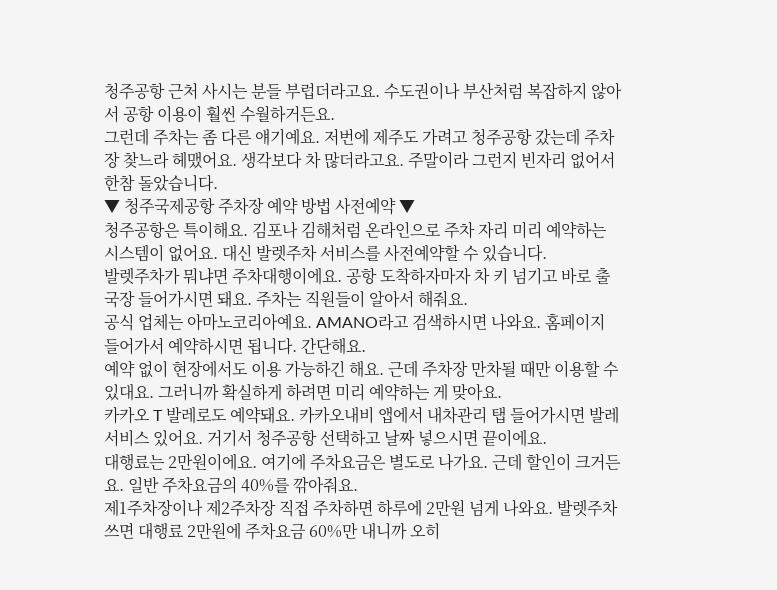청주공항 근처 사시는 분들 부럽더라고요. 수도권이나 부산처럼 복잡하지 않아서 공항 이용이 훨씬 수월하거든요.
그런데 주차는 좀 다른 얘기예요. 저번에 제주도 가려고 청주공항 갔는데 주차장 찾느라 헤맸어요. 생각보다 차 많더라고요. 주말이라 그런지 빈자리 없어서 한참 돌았습니다.
▼ 청주국제공항 주차장 예약 방법 사전예약 ▼
청주공항은 특이해요. 김포나 김해처럼 온라인으로 주차 자리 미리 예약하는 시스템이 없어요. 대신 발렛주차 서비스를 사전예약할 수 있습니다.
발렛주차가 뭐냐면 주차대행이에요. 공항 도착하자마자 차 키 넘기고 바로 출국장 들어가시면 돼요. 주차는 직원들이 알아서 해줘요.
공식 업체는 아마노코리아예요. AMANO라고 검색하시면 나와요. 홈페이지 들어가서 예약하시면 됩니다. 간단해요.
예약 없이 현장에서도 이용 가능하긴 해요. 근데 주차장 만차될 때만 이용할 수 있대요. 그러니까 확실하게 하려면 미리 예약하는 게 맞아요.
카카오 T 발레로도 예약돼요. 카카오내비 앱에서 내차관리 탭 들어가시면 발레 서비스 있어요. 거기서 청주공항 선택하고 날짜 넣으시면 끝이에요.
대행료는 2만원이에요. 여기에 주차요금은 별도로 나가요. 근데 할인이 크거든요. 일반 주차요금의 40%를 깎아줘요.
제1주차장이나 제2주차장 직접 주차하면 하루에 2만원 넘게 나와요. 발렛주차 쓰면 대행료 2만원에 주차요금 60%만 내니까 오히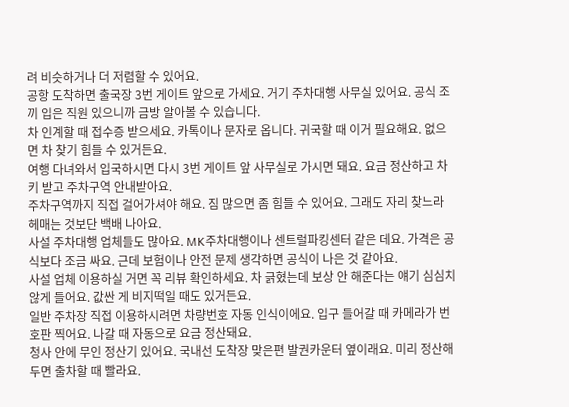려 비슷하거나 더 저렴할 수 있어요.
공항 도착하면 출국장 3번 게이트 앞으로 가세요. 거기 주차대행 사무실 있어요. 공식 조끼 입은 직원 있으니까 금방 알아볼 수 있습니다.
차 인계할 때 접수증 받으세요. 카톡이나 문자로 옵니다. 귀국할 때 이거 필요해요. 없으면 차 찾기 힘들 수 있거든요.
여행 다녀와서 입국하시면 다시 3번 게이트 앞 사무실로 가시면 돼요. 요금 정산하고 차 키 받고 주차구역 안내받아요.
주차구역까지 직접 걸어가셔야 해요. 짐 많으면 좀 힘들 수 있어요. 그래도 자리 찾느라 헤매는 것보단 백배 나아요.
사설 주차대행 업체들도 많아요. MK주차대행이나 센트럴파킹센터 같은 데요. 가격은 공식보다 조금 싸요. 근데 보험이나 안전 문제 생각하면 공식이 나은 것 같아요.
사설 업체 이용하실 거면 꼭 리뷰 확인하세요. 차 긁혔는데 보상 안 해준다는 얘기 심심치 않게 들어요. 값싼 게 비지떡일 때도 있거든요.
일반 주차장 직접 이용하시려면 차량번호 자동 인식이에요. 입구 들어갈 때 카메라가 번호판 찍어요. 나갈 때 자동으로 요금 정산돼요.
청사 안에 무인 정산기 있어요. 국내선 도착장 맞은편 발권카운터 옆이래요. 미리 정산해두면 출차할 때 빨라요.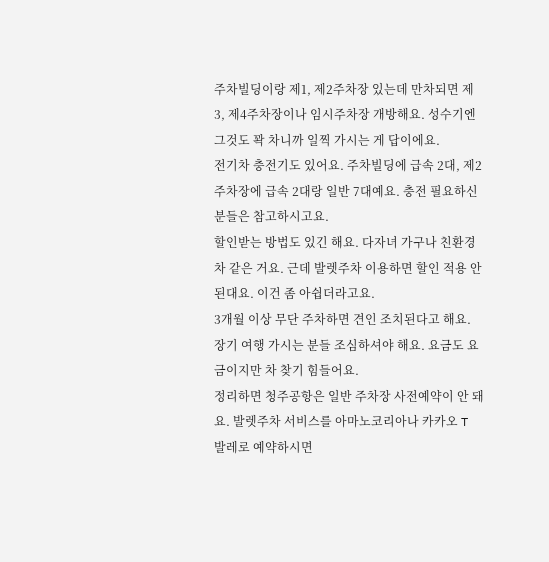주차빌딩이랑 제1, 제2주차장 있는데 만차되면 제3, 제4주차장이나 임시주차장 개방해요. 성수기엔 그것도 꽉 차니까 일찍 가시는 게 답이에요.
전기차 충전기도 있어요. 주차빌딩에 급속 2대, 제2주차장에 급속 2대랑 일반 7대예요. 충전 필요하신 분들은 참고하시고요.
할인받는 방법도 있긴 해요. 다자녀 가구나 친환경차 같은 거요. 근데 발렛주차 이용하면 할인 적용 안 된대요. 이건 좀 아쉽더라고요.
3개월 이상 무단 주차하면 견인 조치된다고 해요. 장기 여행 가시는 분들 조심하셔야 해요. 요금도 요금이지만 차 찾기 힘들어요.
정리하면 청주공항은 일반 주차장 사전예약이 안 돼요. 발렛주차 서비스를 아마노코리아나 카카오 T 발레로 예약하시면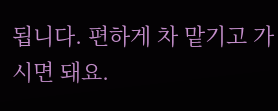됩니다. 편하게 차 맡기고 가시면 돼요.